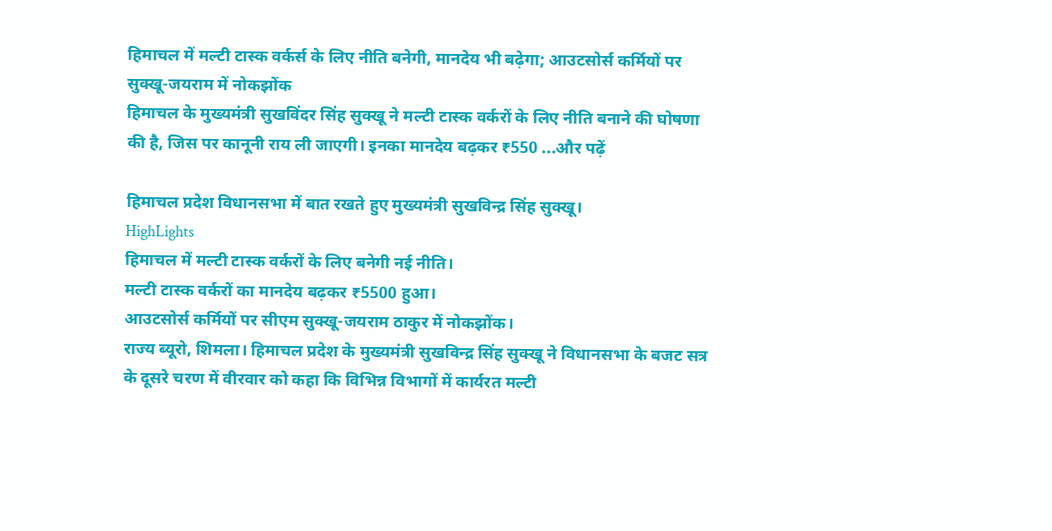हिमाचल में मल्टी टास्क वर्कर्स के लिए नीति बनेगी, मानदेय भी बढ़ेगा; आउटसोर्स कर्मियों पर सुक्खू-जयराम में नोकझोंक
हिमाचल के मुख्यमंत्री सुखविंदर सिंह सुक्खू ने मल्टी टास्क वर्करों के लिए नीति बनाने की घोषणा की है, जिस पर कानूनी राय ली जाएगी। इनका मानदेय बढ़कर ₹550 ...और पढ़ें

हिमाचल प्रदेश विधानसभा में बात रखते हुए मुख्यमंत्री सुखविन्द्र सिंह सुक्खू।
HighLights
हिमाचल में मल्टी टास्क वर्करों के लिए बनेगी नई नीति।
मल्टी टास्क वर्करों का मानदेय बढ़कर ₹5500 हुआ।
आउटसोर्स कर्मियों पर सीएम सुक्खू-जयराम ठाकुर में नोकझोंक।
राज्य ब्यूरो, शिमला। हिमाचल प्रदेश के मुख्यमंत्री सुखविन्द्र सिंह सुक्खू ने विधानसभा के बजट सत्र के दूसरे चरण में वीरवार को कहा कि विभिन्न विभागों में कार्यरत मल्टी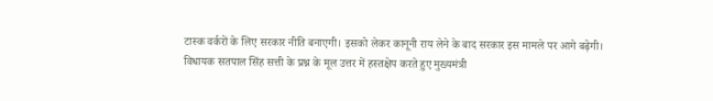टास्क वर्करों के लिए सरकार नीति बनाएगी। इसको लेकर कानूनी राय लेने के बाद सरकार इस मामले पर आगे बढ़ेगी। विधायक सतपाल सिंह सत्ती के प्रश्न के मूल उत्तर में हस्तक्षेप करते हुए मुख्यमंत्री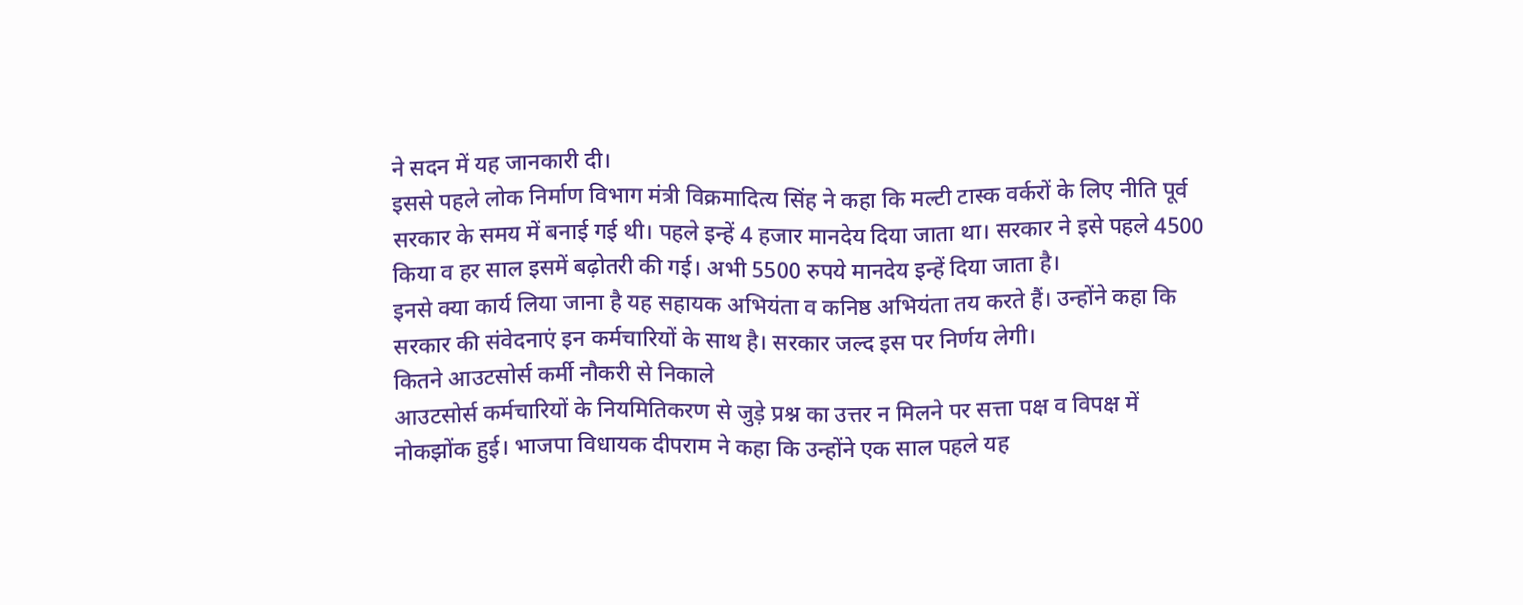ने सदन में यह जानकारी दी।
इससे पहले लोक निर्माण विभाग मंत्री विक्रमादित्य सिंह ने कहा कि मल्टी टास्क वर्करों के लिए नीति पूर्व सरकार के समय में बनाई गई थी। पहले इन्हें 4 हजार मानदेय दिया जाता था। सरकार ने इसे पहले 4500 किया व हर साल इसमें बढ़ोतरी की गई। अभी 5500 रुपये मानदेय इन्हें दिया जाता है।
इनसे क्या कार्य लिया जाना है यह सहायक अभियंता व कनिष्ठ अभियंता तय करते हैं। उन्होंने कहा कि सरकार की संवेदनाएं इन कर्मचारियों के साथ है। सरकार जल्द इस पर निर्णय लेगी।
कितने आउटसोर्स कर्मी नौकरी से निकाले
आउटसोर्स कर्मचारियों के नियमितिकरण से जुड़े प्रश्न का उत्तर न मिलने पर सत्ता पक्ष व विपक्ष में नोकझोंक हुई। भाजपा विधायक दीपराम ने कहा कि उन्होंने एक साल पहले यह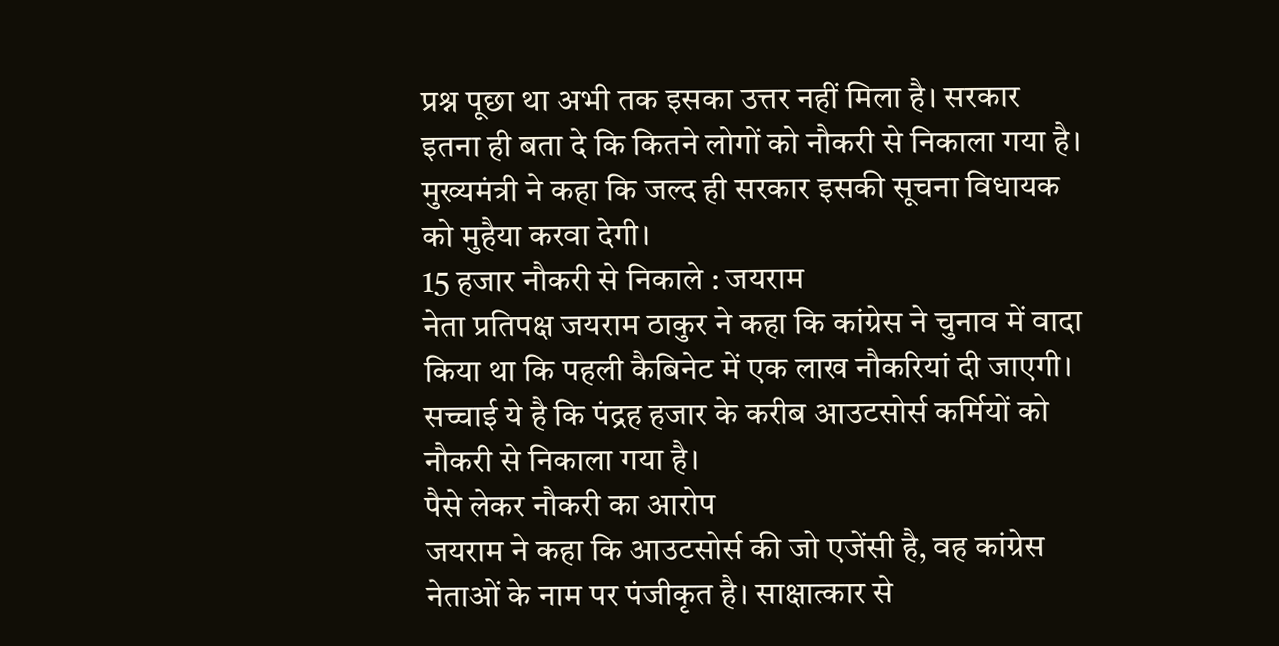प्रश्न पूछा था अभी तक इसका उत्तर नहीं मिला है। सरकार इतना ही बता दे कि कितने लोगों को नौकरी से निकाला गया है। मुख्यमंत्री ने कहा कि जल्द ही सरकार इसकी सूचना विधायक को मुहैया करवा देगी।
15 हजार नौकरी से निकाले : जयराम
नेता प्रतिपक्ष जयराम ठाकुर ने कहा कि कांग्रेस ने चुनाव में वादा किया था कि पहली कैबिनेट में एक लाख नौकरियां दी जाएगी। सच्चाई ये है कि पंद्रह हजार के करीब आउटसोर्स कर्मियों को नौकरी से निकाला गया है।
पैसे लेकर नौकरी का आरोप
जयराम ने कहा कि आउटसोर्स की जो एजेंसी है, वह कांग्रेस नेताओं के नाम पर पंजीकृत है। साक्षात्कार से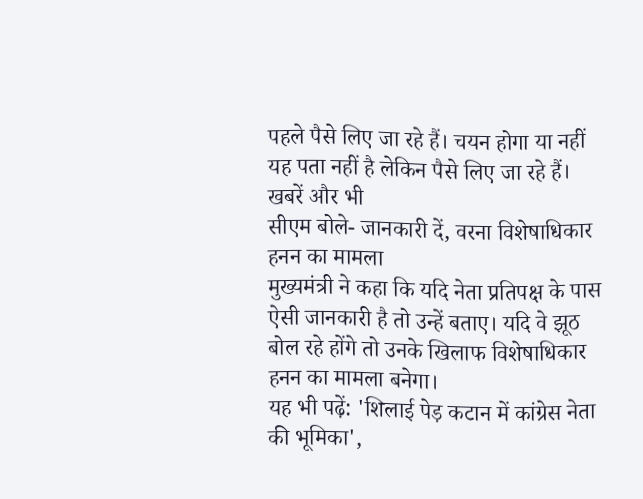पहले पैसे लिए जा रहे हैं। चयन होगा या नहीं यह पता नहीं है लेकिन पैसे लिए जा रहे हैं।
खबरें और भी
सीएम बोले- जानकारी दें, वरना विशेषाधिकार हनन का मामला
मुख्यमंत्री ने कहा कि यदि नेता प्रतिपक्ष के पास ऐसी जानकारी है तो उन्हें बताए। यदि वे झूठ बोल रहे होंगे तो उनके खिलाफ विशेषाधिकार हनन का मामला बनेगा।
यह भी पढ़ें: 'शिलाई पेड़ कटान में कांग्रेस नेता की भूमिका',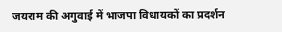जयराम की अगुवाई में भाजपा विधायकों का प्रदर्शन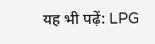यह भी पढ़ें: LPG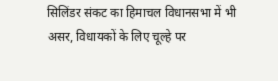सिलिंडर संकट का हिमाचल विधानसभा में भी असर, विधायकों के लिए चूल्हे पर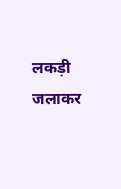लकड़ी जलाकर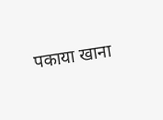पकाया खाना